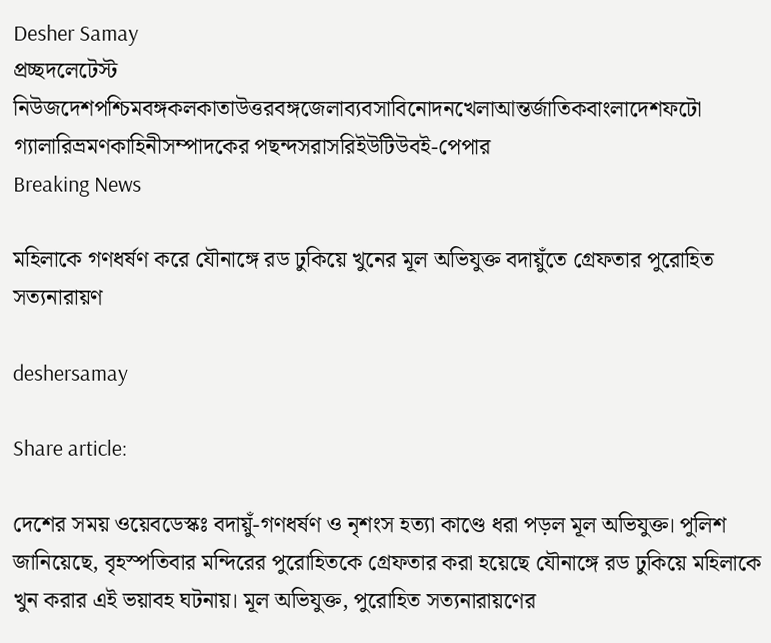Desher Samay
প্রচ্ছদলেটেস্ট নিউজদেশপশ্চিমবঙ্গকলকাতাউত্তরবঙ্গজেলাব্যবসাবিনোদনখেলাআন্তর্জাতিকবাংলাদেশফটো গ্যালারিভ্রমণকাহিনীসম্পাদকের পছন্দসরাসরিইউটিউবই-পেপার
Breaking News

মহিলাকে গণধর্ষণ করে যৌনাঙ্গে রড ঢুকিয়ে খুনের মূল অভিযুক্ত বদায়ুঁতে গ্রেফতার পুরোহিত সত্যনারায়ণ

deshersamay

Share article:

দেশের সময় ওয়েবডেস্কঃ বদায়ুঁ-গণধর্ষণ ও নৃশংস হত্যা কাণ্ডে ধরা পড়ল মূল অভিযুক্ত। পুলিশ জানিয়েছে, বৃহস্পতিবার মন্দিরের পুরোহিতকে গ্রেফতার করা হয়েছে যৌনাঙ্গে রড ঢুকিয়ে মহিলাকে খুন করার এই ভয়াবহ ঘটনায়। মূল অভিযুক্ত, পুরোহিত সত্যনারায়ণের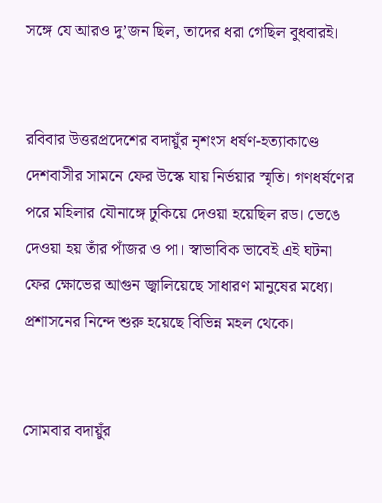সঙ্গে যে আরও দু’জন ছিল, তাদের ধরা গেছিল বুধবারই।


রবিবার উত্তরপ্রদেশের বদায়ুঁর নৃশংস ধর্ষণ-হত্যাকাণ্ডে দেশবাসীর সামনে ফের উস্কে যায় নির্ভয়ার স্মৃতি। গণধর্ষণের পরে মহিলার যৌনাঙ্গে ঢুকিয়ে দেওয়া হয়েছিল রড। ভেঙে দেওয়া হয় তাঁর পাঁজর ও পা। স্বাভাবিক ভাবেই এই ঘটনা ফের ক্ষোভের আগুন জ্বালিয়েছে সাধারণ মানুষের মধ্যে। প্রশাসনের নিন্দে শুরু হয়েছে বিভিন্ন মহল থেকে।


সোমবার বদায়ুঁর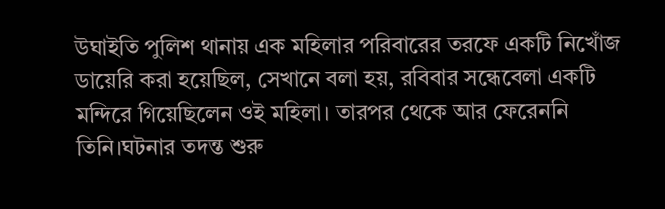উঘাইতি পুলিশ থানায় এক মহিলার পরিবারের তরফে একটি নিখোঁজ ডায়েরি করা হয়েছিল, সেখানে বলা হয়, রবিবার সন্ধেবেলা একটি মন্দিরে গিয়েছিলেন ওই মহিলা। তারপর থেকে আর ফেরেননি তিনি।ঘটনার তদন্ত শুরু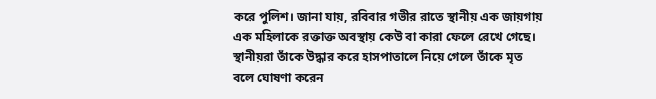করে পুলিশ। জানা যায়, রবিবার গভীর রাতে স্থানীয় এক জায়গায় এক মহিলাকে রক্তাক্ত অবস্থায় কেউ বা কারা ফেলে রেখে গেছে। স্থানীয়রা তাঁকে উদ্ধার করে হাসপাতালে নিয়ে গেলে তাঁকে মৃত বলে ঘোষণা করেন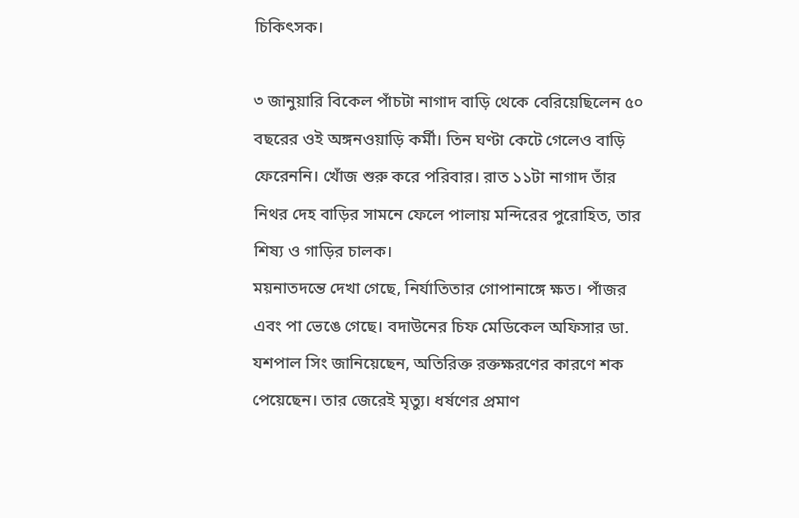চিকিৎসক।

৩ জানুয়ারি বিকেল পাঁচটা নাগাদ বাড়ি থেকে বেরিয়েছিলেন ৫০ বছরের ওই অঙ্গনওয়াড়ি কর্মী। তিন ঘণ্টা কেটে গেলেও বাড়ি ফেরেননি। খোঁজ শুরু করে পরিবার। রাত ১১টা নাগাদ তাঁর নিথর দেহ বাড়ির সামনে ফেলে পালায় মন্দিরের পুরোহিত, তার শিষ্য ও গাড়ির চালক।
ময়নাতদন্তে দেখা গেছে, নির্যাতিতার গোপানাঙ্গে ক্ষত। পাঁজর এবং পা ভেঙে গেছে। বদাউনের চিফ মেডিকেল অফিসার ডা. যশপাল সিং জানিয়েছেন, অতিরিক্ত রক্তক্ষরণের কারণে শক পেয়েছেন। তার জেরেই মৃত্যু। ধর্ষণের প্রমাণ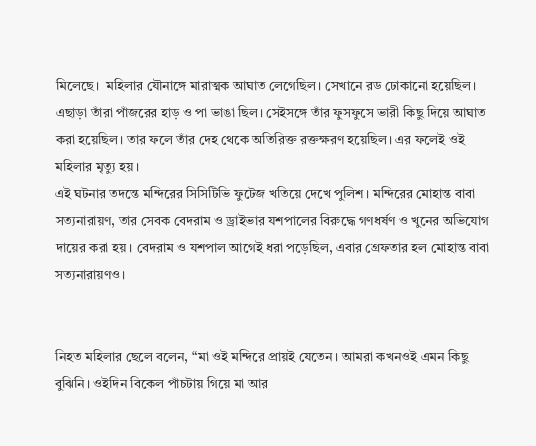মিলেছে।  মহিলার যৌনাঙ্গে মারাত্মক আঘাত লেগেছিল। সেখানে রড ঢোকানো হয়েছিল। এছাড়া তাঁরা পাঁজরের হাড় ও পা ভাঙা ছিল। সেইসঙ্গে তাঁর ফুসফুসে ভারী কিছু দিয়ে আঘাত করা হয়েছিল। তার ফলে তাঁর দেহ থেকে অতিরিক্ত রক্তক্ষরণ হয়েছিল। এর ফলেই ওই মহিলার মৃত্যু হয়।
এই ঘটনার তদন্তে মন্দিরের সিসিটিভি ফুটেজ খতিয়ে দেখে পুলিশ। মন্দিরের মোহান্ত বাবা সত্যনারায়ণ, তার সেবক বেদরাম ও ড্রাইভার যশপালের বিরুদ্ধে গণধর্ষণ ও খুনের অভিযোগ দায়ের করা হয়। বেদরাম ও যশপাল আগেই ধরা পড়েছিল, এবার গ্রেফতার হল মোহান্ত বাবা সত্যনারায়ণও।


নিহত মহিলার ছেলে বলেন, “মা ওই মন্দিরে প্রায়ই যেতেন। আমরা কখনওই এমন কিছু বুঝিনি। ওইদিন বিকেল পাঁচটায় গিয়ে মা আর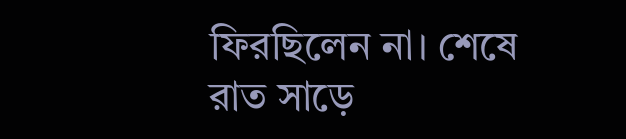ফিরছিলেন না। শেষে রাত সাড়ে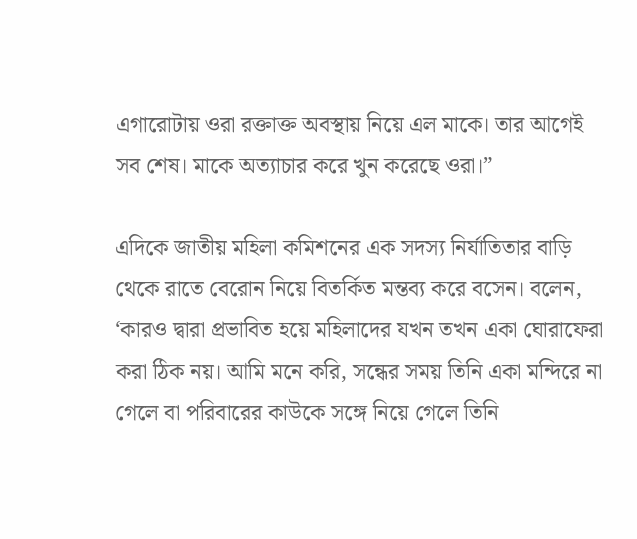এগারোটায় ওরা রক্তাক্ত অবস্থায় নিয়ে এল মাকে। তার আগেই সব শেষ। মাকে অত্যাচার করে খুন করেছে ওরা।”

এদিকে জাতীয় মহিলা কমিশনের এক সদস্য নির্যাতিতার বাড়ি থেকে রাতে বেরোন নিয়ে বিতর্কিত মন্তব্য করে বসেন। বলেন, ‘কারও দ্বারা প্রভাবিত হয়ে মহিলাদের যখন তখন একা ঘোরাফেরা করা ঠিক নয়। আমি মনে করি, সন্ধের সময় তিনি একা মন্দিরে না গেলে বা পরিবারের কাউকে সঙ্গে নিয়ে গেলে তিনি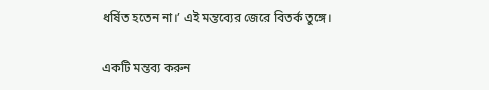ধর্ষিত হতেন না।’ এই মন্তব্যের জেরে বিতর্ক তুঙ্গে।

একটি মন্তব্য করুন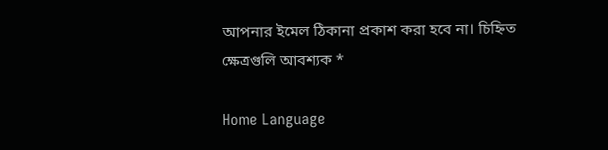আপনার ইমেল ঠিকানা প্রকাশ করা হবে না। চিহ্নিত ক্ষেত্রগুলি আবশ্যক *

Home Language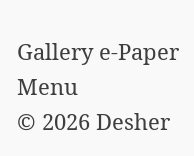Gallery e-Paper
Menu
© 2026 Desher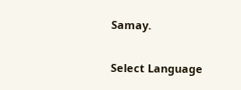Samay.

Select Language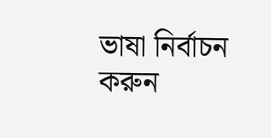ভাষা নির্বাচন করুন